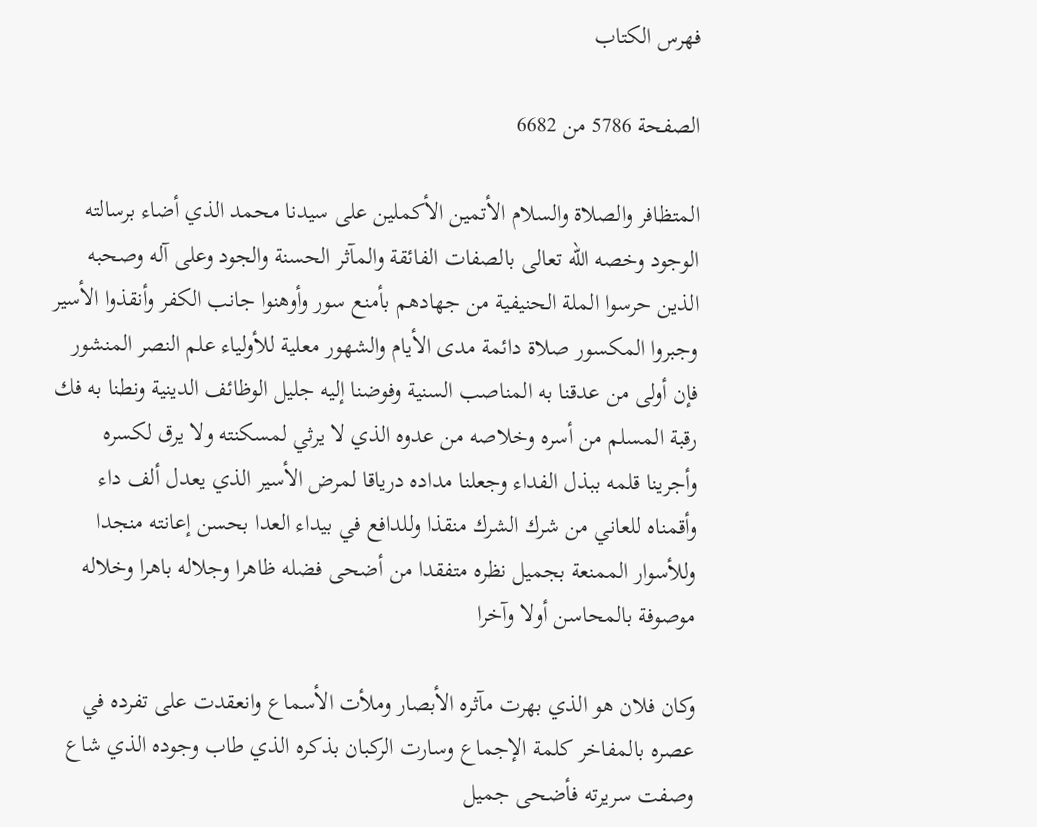فهرس الكتاب

الصفحة 5786 من 6682

المتظافر والصلاة والسلام الأتمين الأكملين على سيدنا محمد الذي أضاء برسالته الوجود وخصه الله تعالى بالصفات الفائقة والمآثر الحسنة والجود وعلى آله وصحبه الذين حرسوا الملة الحنيفية من جهادهم بأمنع سور وأوهنوا جانب الكفر وأنقذوا الأسير وجبروا المكسور صلاة دائمة مدى الأيام والشهور معلية للأولياء علم النصر المنشور فإن أولى من عدقنا به المناصب السنية وفوضنا إليه جليل الوظائف الدينية ونطنا به فك رقبة المسلم من أسره وخلاصه من عدوه الذي لا يرثي لمسكنته ولا يرق لكسره وأجرينا قلمه ببذل الفداء وجعلنا مداده درياقا لمرض الأسير الذي يعدل ألف داء وأقمناه للعاني من شرك الشرك منقذا وللدافع في بيداء العدا بحسن إعانته منجدا وللأسوار الممنعة بجميل نظره متفقدا من أضحى فضله ظاهرا وجلاله باهرا وخلاله موصوفة بالمحاسن أولا وآخرا

وكان فلان هو الذي بهرت مآثره الأبصار وملأت الأسماع وانعقدت على تفرده في عصره بالمفاخر كلمة الإجماع وسارت الركبان بذكره الذي طاب وجوده الذي شاع وصفت سريرته فأضحى جميل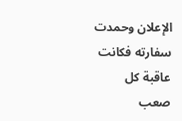الإعلان وحمدت سفارته فكانت عاقبة كل صعب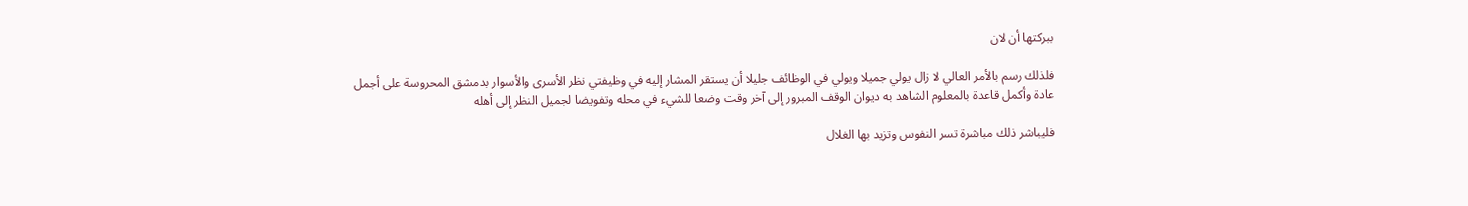ببركتها أن لان

فلذلك رسم بالأمر العالي لا زال يولي جميلا ويولي في الوظائف جليلا أن يستقر المشار إليه في وظيفتي نظر الأسرى والأسوار بدمشق المحروسة على أجمل عادة وأكمل قاعدة بالمعلوم الشاهد به ديوان الوقف المبرور إلى آخر وقت وضعا للشيء في محله وتفويضا لجميل النظر إلى أهله

فليباشر ذلك مباشرة تسر النفوس وتزيد بها الغلال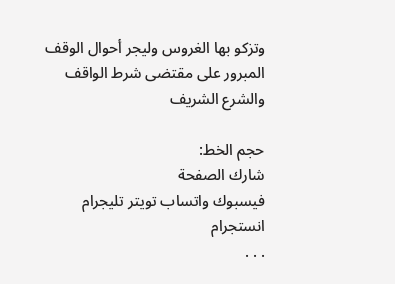وتزكو بها الغروس وليجر أحوال الوقف المبرور على مقتضى شرط الواقف والشرع الشريف

حجم الخط:
شارك الصفحة
فيسبوك واتساب تويتر تليجرام انستجرام
. . .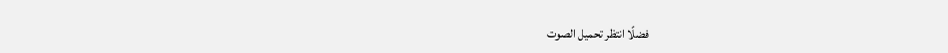فضلًا انتظر تحميل الصوت